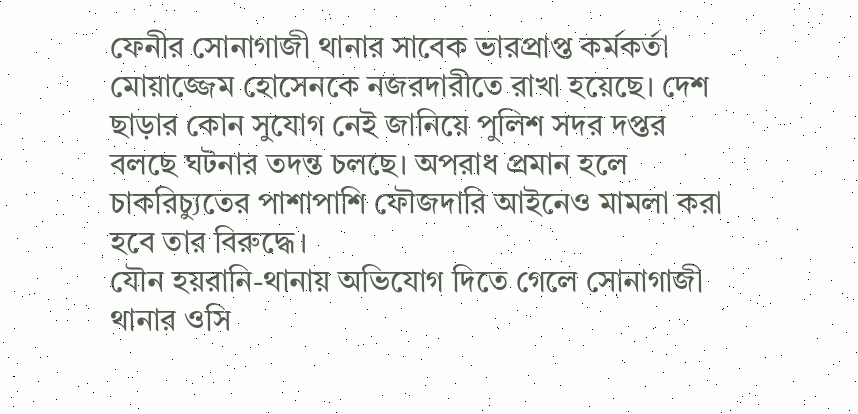ফেনীর সোনাগাজী থানার সাবেক ভারপ্রাপ্ত কর্মকর্তা মোয়াজ্জেম হোসেনকে নজরদারীতে রাখা হয়েছে। দেশ ছাড়ার কোন সুযোগ নেই জানিয়ে পুলিশ সদর দপ্তর বলছে ঘটনার তদন্ত চলছে। অপরাধ প্রমান হলে চাকরিচ্যুতের পাশাপাশি ফৌজদারি আইনেও মামলা করা হবে তার বিরুদ্ধে।
যৌন হয়রানি-থানায় অভিযোগ দিতে গেলে সোনাগাজী থানার ওসি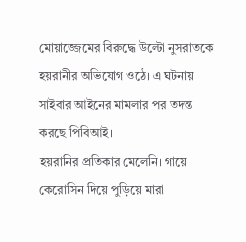মোয়াজ্জেমের বিরুদ্ধে উল্টো নুসরাতকে হয়রানীর অভিযোগ ওঠে। এ ঘটনায় সাইবার আইনের মামলার পর তদন্ত করছে পিবিআই।
হয়রানির প্রতিকার মেলেনি। গায়ে কেরোসিন দিয়ে পুড়িয়ে মারা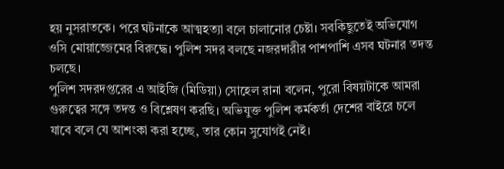হয় নুসরাতকে। পরে ঘটনাকে আত্মহত্যা বলে চালানোর চেষ্টা। সবকিছুতেই অভিযোগ ওসি মোয়াজ্জেমের বিরুদ্ধে। পুলিশ সদর বলছে নজরদারীর পাশপাশি এসব ঘটনার তদন্ত চলছে।
পুলিশ সদরদপ্তরের এ আইজি (মিডিয়া) সোহেল রানা বলেন, পুরো বিষয়টাকে আমরা গুরুত্বের সঙ্গে তদন্ত ও বিশ্লেষণ করছি। অভিযুক্ত পুলিশ কর্মকর্তা দেশের বাইরে চলে যাবে বলে যে আশংকা করা হচ্ছে, তার কোন সুযোগই নেই।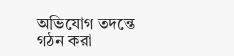অভিযোগ তদন্তে গঠন করা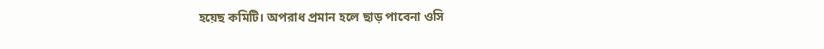হয়েছ কমিটি। অপরাধ প্রমান হলে ছাড় পাবেনা ওসি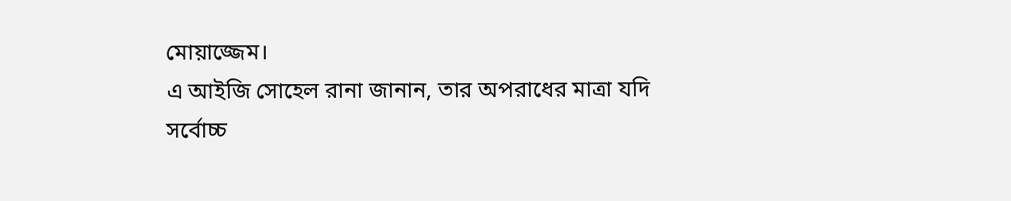মোয়াজ্জেম।
এ আইজি সোহেল রানা জানান, তার অপরাধের মাত্রা যদি সর্বোচ্চ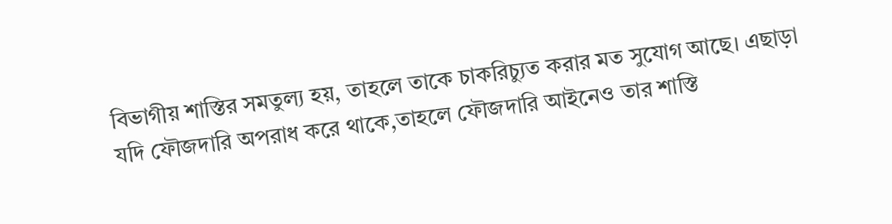বিভাগীয় শাস্তির সমতুল্য হয়, তাহলে তাকে চাকরিচ্যুত করার মত সুযোগ আছে। এছাড়া যদি ফৌজদারি অপরাধ করে থাকে,তাহলে ফৌজদারি আইনেও তার শাস্তি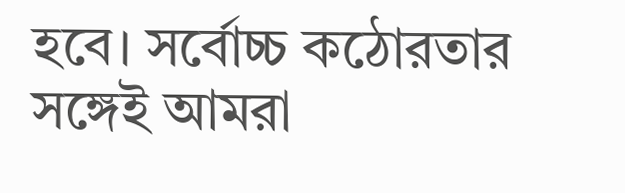হবে। সর্বোচ্চ কঠোরতার সঙ্গেই আমরা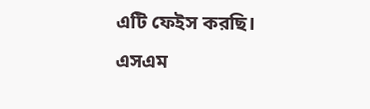এটি ফেইস করছি।
এসএম